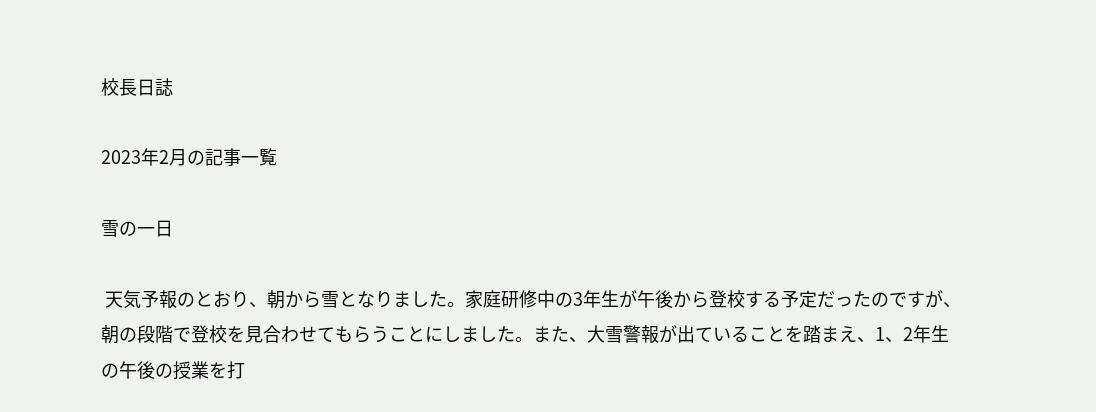校長日誌

2023年2月の記事一覧

雪の一日

 天気予報のとおり、朝から雪となりました。家庭研修中の3年生が午後から登校する予定だったのですが、朝の段階で登校を見合わせてもらうことにしました。また、大雪警報が出ていることを踏まえ、1、2年生の午後の授業を打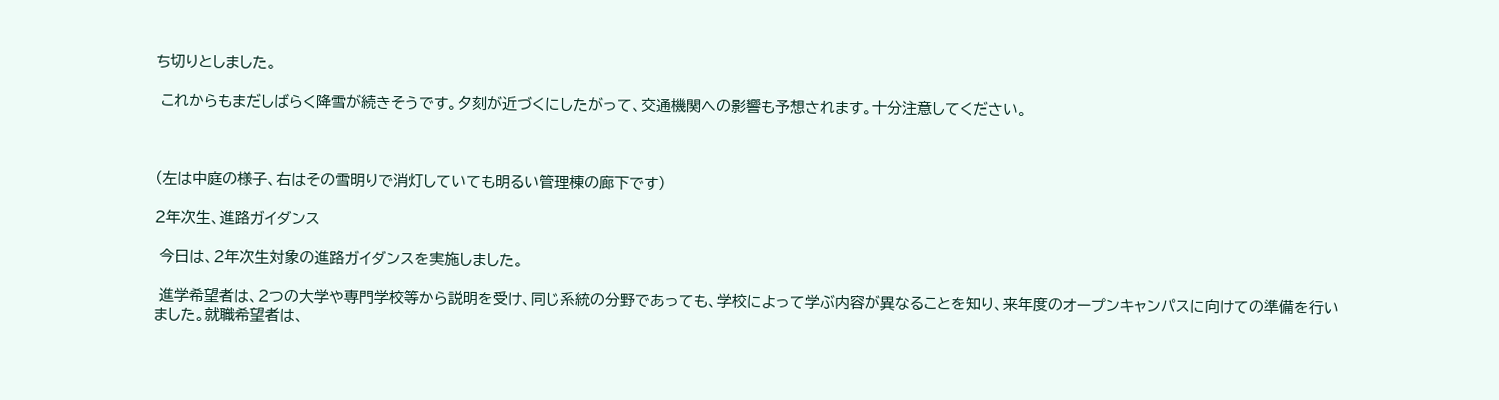ち切りとしました。

 これからもまだしばらく降雪が続きそうです。夕刻が近づくにしたがって、交通機関への影響も予想されます。十分注意してください。



(左は中庭の様子、右はその雪明りで消灯していても明るい管理棟の廊下です)

2年次生、進路ガイダンス

 今日は、2年次生対象の進路ガイダンスを実施しました。

 進学希望者は、2つの大学や専門学校等から説明を受け、同じ系統の分野であっても、学校によって学ぶ内容が異なることを知り、来年度のオープンキャンパスに向けての準備を行いました。就職希望者は、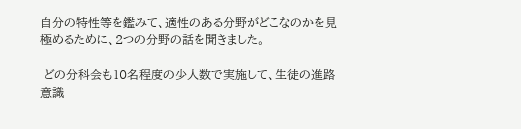自分の特性等を鑑みて、適性のある分野がどこなのかを見極めるために、2つの分野の話を聞きました。

 どの分科会も10名程度の少人数で実施して、生徒の進路意識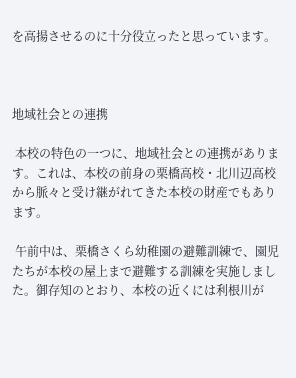を高揚させるのに十分役立ったと思っています。



地域社会との連携

 本校の特色の一つに、地域社会との連携があります。これは、本校の前身の栗橋高校・北川辺高校から脈々と受け継がれてきた本校の財産でもあります。

 午前中は、栗橋さくら幼稚園の避難訓練で、園児たちが本校の屋上まで避難する訓練を実施しました。御存知のとおり、本校の近くには利根川が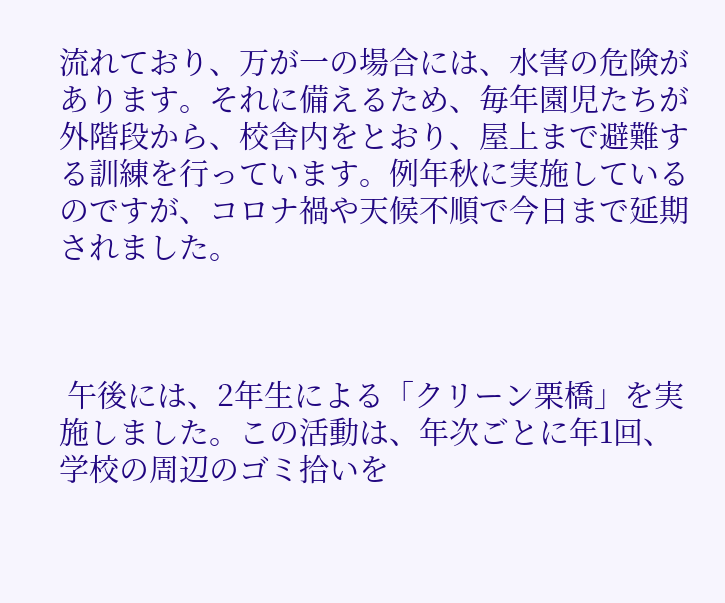流れており、万が一の場合には、水害の危険があります。それに備えるため、毎年園児たちが外階段から、校舎内をとおり、屋上まで避難する訓練を行っています。例年秋に実施しているのですが、コロナ禍や天候不順で今日まで延期されました。



 午後には、2年生による「クリーン栗橋」を実施しました。この活動は、年次ごとに年1回、学校の周辺のゴミ拾いを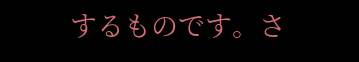するものです。さ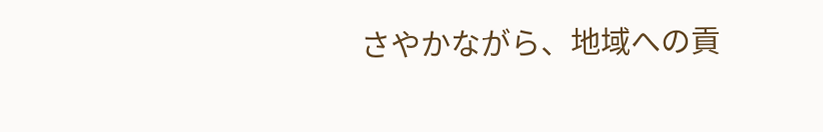さやかながら、地域への貢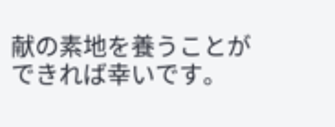献の素地を養うことができれば幸いです。